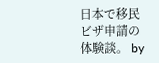日本で移民ビザ申請の体験談。 by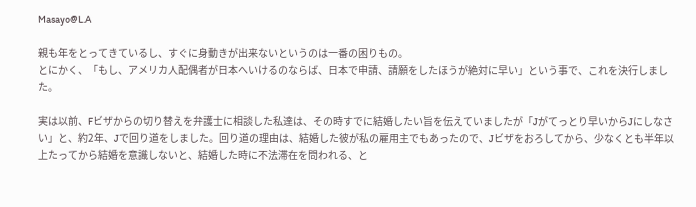Masayo@L.A

親も年をとってきているし、すぐに身動きが出来ないというのは一番の困りもの。
とにかく、「もし、アメリカ人配偶者が日本へいけるのならば、日本で申請、請願をしたほうが絶対に早い」という事で、これを決行しました。

実は以前、Fビザからの切り替えを弁護士に相談した私達は、その時すでに結婚したい旨を伝えていましたが「Jがてっとり早いからJにしなさい」と、約2年、Jで回り道をしました。回り道の理由は、結婚した彼が私の雇用主でもあったので、Jビザをおろしてから、少なくとも半年以上たってから結婚を意識しないと、結婚した時に不法滞在を問われる、と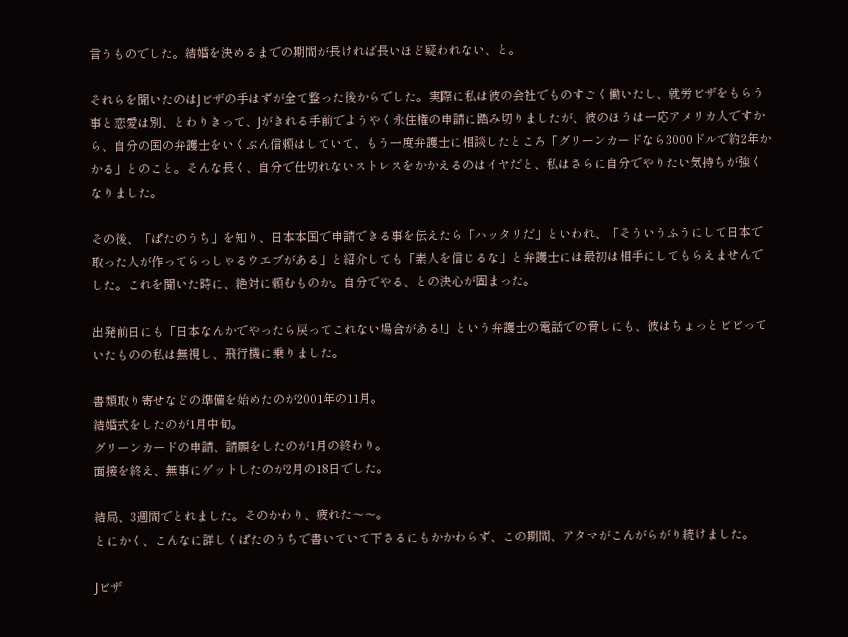言うものでした。結婚を決めるまでの期間が長ければ長いほど疑われない、と。

それらを聞いたのはJビザの手はずが全て整った後からでした。実際に私は彼の会社でものすごく働いたし、就労ビザをもらう事と恋愛は別、とわりきって、Jがきれる手前でようやく永住権の申請に踏み切りましたが、彼のほうは一応アメリカ人ですから、自分の国の弁護士をいくぶん信頼はしていて、もう一度弁護士に相談したところ「グリーンカードなら3000ドルで約2年かかる」とのこと。そんな長く、自分で仕切れないストレスをかかえるのはイヤだと、私はさらに自分でやりたい気持ちが強くなりました。

その後、「ぱたのうち」を知り、日本本国で申請できる事を伝えたら「ハッタリだ」といわれ、「そういうふうにして日本で取った人が作ってらっしゃるウエブがある」と紹介しても「素人を信じるな」と弁護士には最初は相手にしてもらえませんでした。これを聞いた時に、絶対に頼むものか。自分でやる、との決心が固まった。

出発前日にも「日本なんかでやったら戻ってこれない場合がある!」という弁護士の電話での脅しにも、彼はちょっとビビっていたものの私は無視し、飛行機に乗りました。

書類取り寄せなどの準備を始めたのが2001年の11月。
結婚式をしたのが1月中旬。
グリーンカードの申請、請願をしたのが1月の終わり。
面接を終え、無事にゲットしたのが2月の18日でした。

結局、3週間でとれました。そのかわり、疲れた〜〜。
とにかく、こんなに詳しくぱたのうちで書いていて下さるにもかかわらず、この期間、アタマがこんがらがり続けました。

Jビザ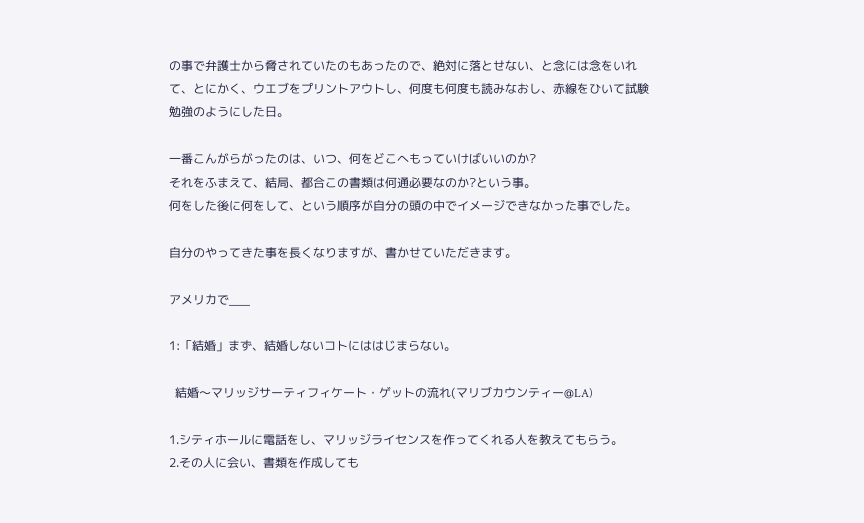の事で弁護士から脅されていたのもあったので、絶対に落とせない、と念には念をいれて、とにかく、ウエブをプリントアウトし、何度も何度も読みなおし、赤線をひいて試験勉強のようにした日。

一番こんがらがったのは、いつ、何をどこへもっていけばいいのか?
それをふまえて、結局、都合この書類は何通必要なのか?という事。
何をした後に何をして、という順序が自分の頭の中でイメージできなかった事でした。

自分のやってきた事を長くなりますが、書かせていただきます。

アメリカで___

1:「結婚」まず、結婚しないコトにははじまらない。

  結婚〜マリッジサーティフィケート・ゲットの流れ(マリブカウンティー@LA)

1.シティホールに電話をし、マリッジライセンスを作ってくれる人を教えてもらう。
2.その人に会い、書類を作成しても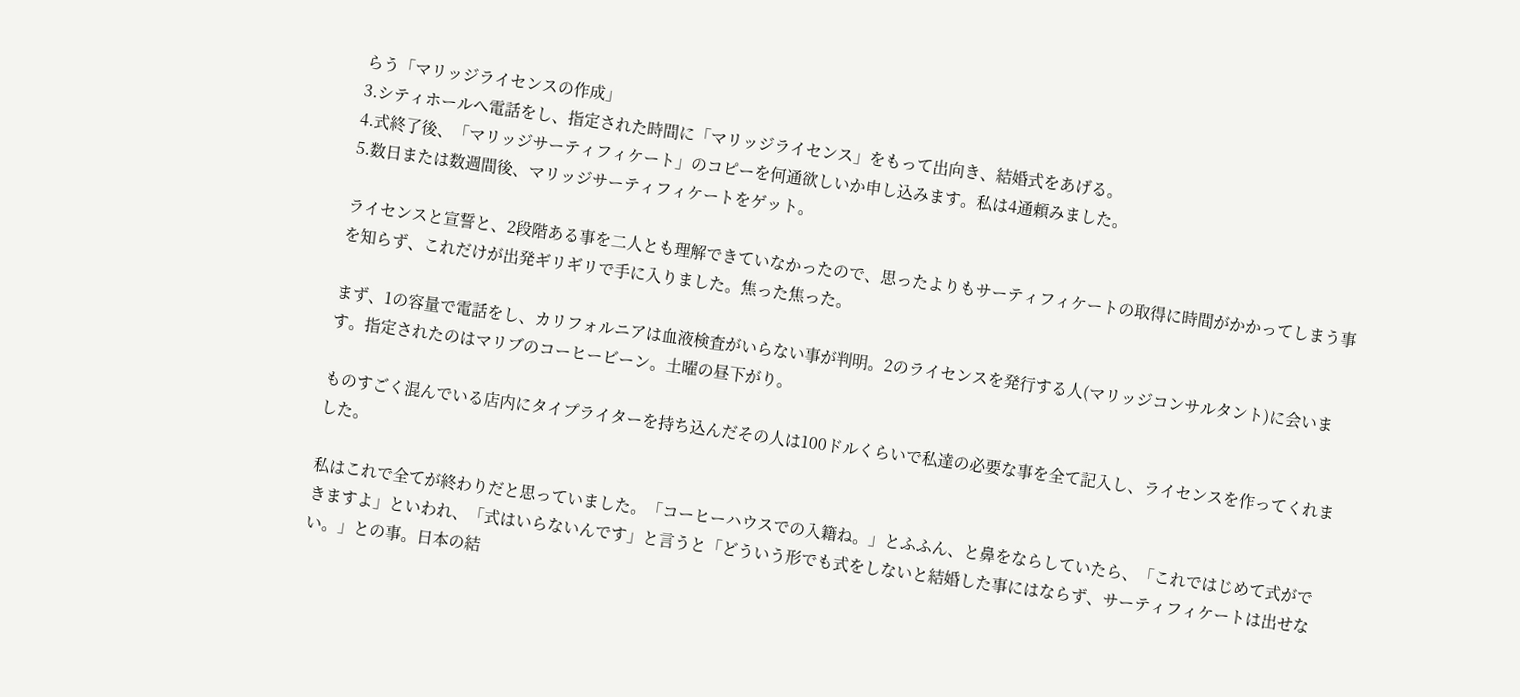らう「マリッジライセンスの作成」
3.シティホールへ電話をし、指定された時間に「マリッジライセンス」をもって出向き、結婚式をあげる。
4.式終了後、「マリッジサーティフィケート」のコピーを何通欲しいか申し込みます。私は4通頼みました。
5.数日または数週間後、マリッジサーティフィケートをゲット。

ライセンスと宣誓と、2段階ある事を二人とも理解できていなかったので、思ったよりもサーティフィケートの取得に時間がかかってしまう事を知らず、これだけが出発ギリギリで手に入りました。焦った焦った。

まず、1の容量で電話をし、カリフォルニアは血液検査がいらない事が判明。2のライセンスを発行する人(マリッジコンサルタント)に会います。指定されたのはマリブのコーヒービーン。土曜の昼下がり。

ものすごく混んでいる店内にタイプライターを持ち込んだその人は100ドルくらいで私達の必要な事を全て記入し、ライセンスを作ってくれました。

私はこれで全てが終わりだと思っていました。「コーヒーハウスでの入籍ね。」とふふん、と鼻をならしていたら、「これではじめて式ができますよ」といわれ、「式はいらないんです」と言うと「どういう形でも式をしないと結婚した事にはならず、サーティフィケートは出せない。」との事。日本の結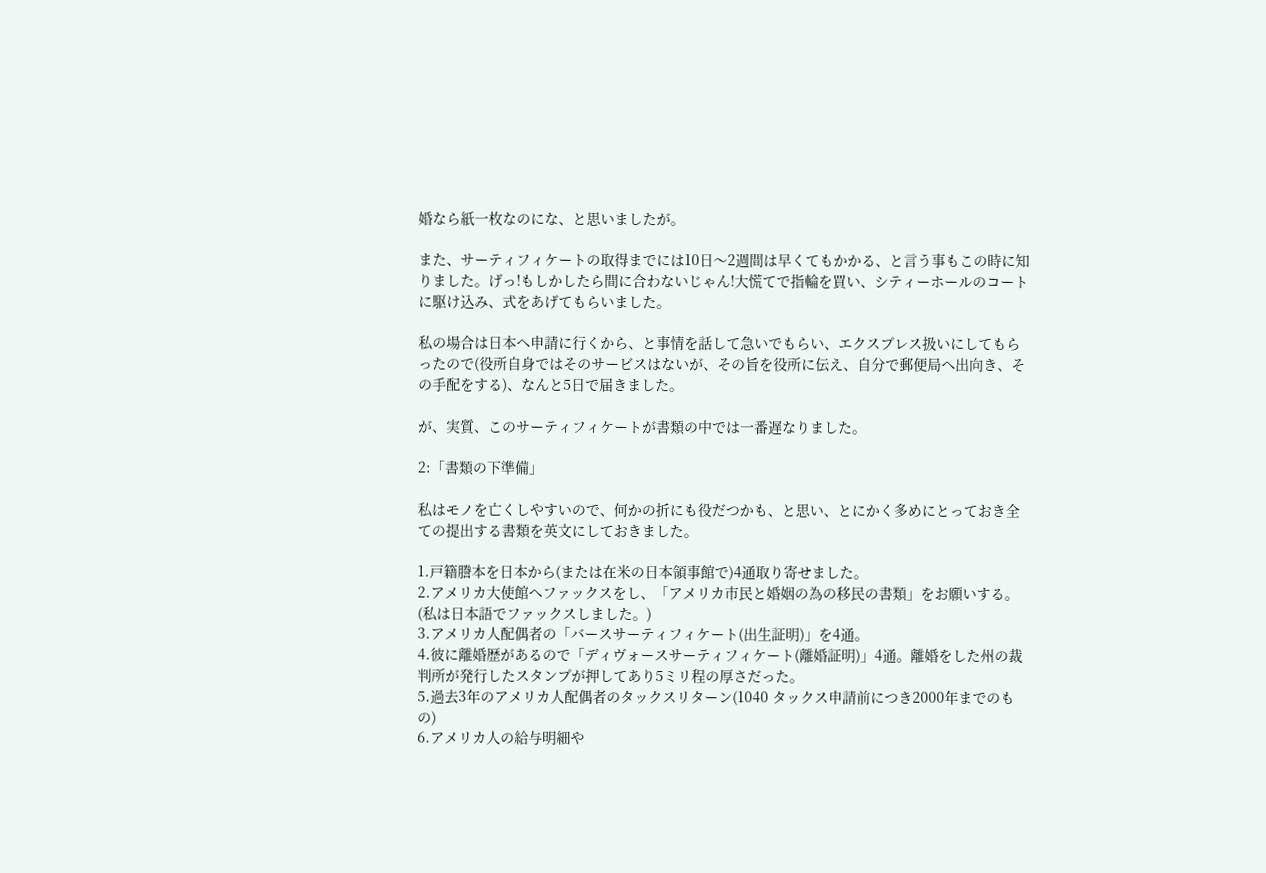婚なら紙一枚なのにな、と思いましたが。

また、サーティフィケートの取得までには10日〜2週間は早くてもかかる、と言う事もこの時に知りました。げっ!もしかしたら間に合わないじゃん!大慌てで指輪を買い、シティーホールのコートに駆け込み、式をあげてもらいました。

私の場合は日本へ申請に行くから、と事情を話して急いでもらい、エクスプレス扱いにしてもらったので(役所自身ではそのサービスはないが、その旨を役所に伝え、自分で郵便局へ出向き、その手配をする)、なんと5日で届きました。

が、実質、このサーティフィケートが書類の中では一番遅なりました。

2:「書類の下準備」

私はモノを亡くしやすいので、何かの折にも役だつかも、と思い、とにかく多めにとっておき全ての提出する書類を英文にしておきました。

1.戸籍謄本を日本から(または在米の日本領事館で)4通取り寄せました。
2.アメリカ大使館へファックスをし、「アメリカ市民と婚姻の為の移民の書類」をお願いする。(私は日本語でファックスしました。)
3.アメリカ人配偶者の「バースサーティフィケート(出生証明)」を4通。
4.彼に離婚歴があるので「ディヴォースサーティフィケート(離婚証明)」4通。離婚をした州の裁判所が発行したスタンプが押してあり5ミリ程の厚さだった。
5.過去3年のアメリカ人配偶者のタックスリターン(1040 タックス申請前につき2000年までのもの)
6.アメリカ人の給与明細や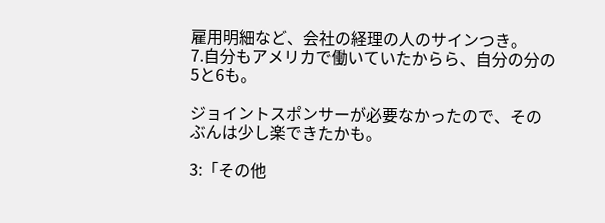雇用明細など、会社の経理の人のサインつき。
7.自分もアメリカで働いていたからら、自分の分の5と6も。

ジョイントスポンサーが必要なかったので、そのぶんは少し楽できたかも。

3:「その他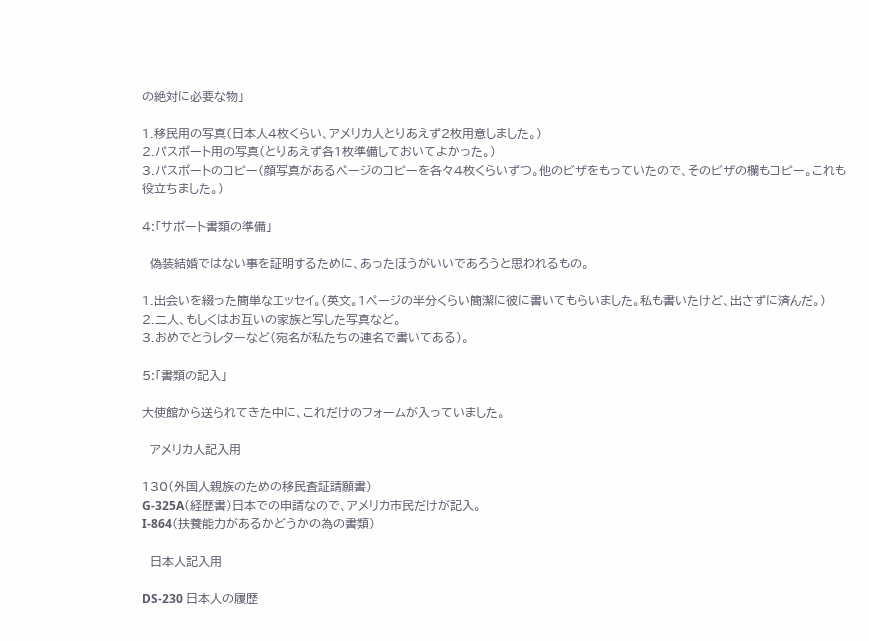の絶対に必要な物」

1.移民用の写真(日本人4枚くらい、アメリカ人とりあえず2枚用意しました。)
2.パスポート用の写真(とりあえず各1枚準備しておいてよかった。)
3.パスポートのコピー(顔写真があるページのコピーを各々4枚くらいずつ。他のビザをもっていたので、そのビザの欄もコピー。これも役立ちました。)

4:「サポート書類の準備」

  偽装結婚ではない事を証明するために、あったほうがいいであろうと思われるもの。

1.出会いを綴った簡単なエッセイ。(英文。1ページの半分くらい簡潔に彼に書いてもらいました。私も書いたけど、出さずに済んだ。)
2.二人、もしくはお互いの家族と写した写真など。
3.おめでとうレターなど(宛名が私たちの連名で書いてある)。

5:「書類の記入」

大使館から送られてきた中に、これだけのフォームが入っていました。

  アメリカ人記入用

130(外国人親族のための移民査証請願書)
G-325A(経歴書)日本での申請なので、アメリカ市民だけが記入。
I-864(扶養能力があるかどうかの為の書類)

  日本人記入用

DS-230 日本人の履歴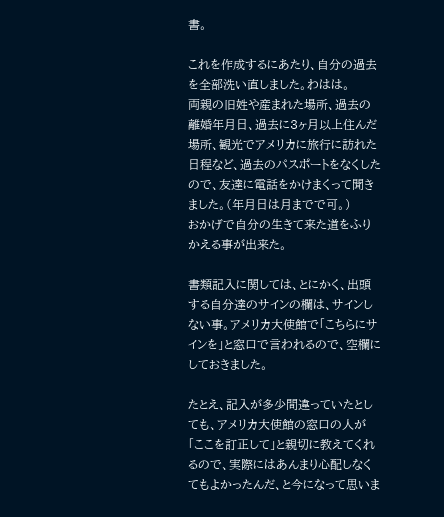書。

これを作成するにあたり、自分の過去を全部洗い直しました。わはは。
両親の旧姓や産まれた場所、過去の離婚年月日、過去に3ヶ月以上住んだ場所、観光でアメリカに旅行に訪れた日程など、過去のパスポートをなくしたので、友達に電話をかけまくって聞きました。(年月日は月までで可。)
おかげで自分の生きて来た道をふりかえる事が出来た。

書類記入に関しては、とにかく、出頭する自分達のサインの欄は、サインしない事。アメリカ大使館で「こちらにサインを」と窓口で言われるので、空欄にしておきました。

たとえ、記入が多少間違っていたとしても、アメリカ大使館の窓口の人が「ここを訂正して」と親切に教えてくれるので、実際にはあんまり心配しなくてもよかったんだ、と今になって思いま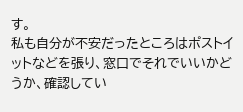す。
私も自分が不安だったところはポストイットなどを張り、窓口でそれでいいかどうか、確認してい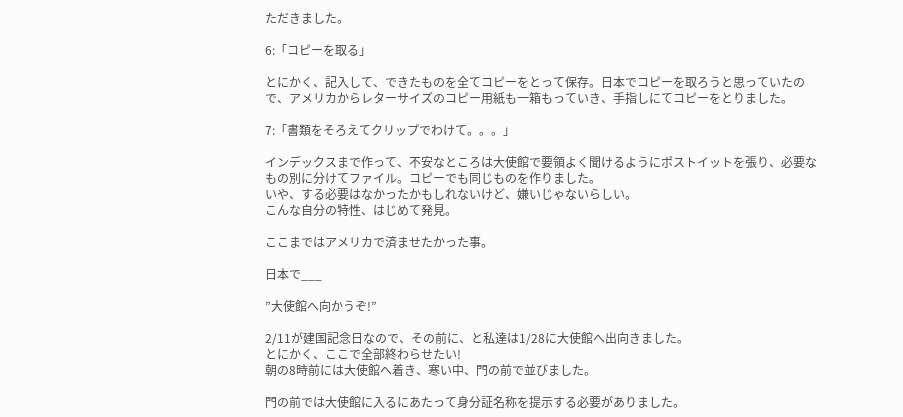ただきました。

6:「コピーを取る」

とにかく、記入して、できたものを全てコピーをとって保存。日本でコピーを取ろうと思っていたので、アメリカからレターサイズのコピー用紙も一箱もっていき、手指しにてコピーをとりました。

7:「書類をそろえてクリップでわけて。。。」

インデックスまで作って、不安なところは大使館で要領よく聞けるようにポストイットを張り、必要なもの別に分けてファイル。コピーでも同じものを作りました。
いや、する必要はなかったかもしれないけど、嫌いじゃないらしい。
こんな自分の特性、はじめて発見。

ここまではアメリカで済ませたかった事。

日本で___

”大使館へ向かうぞ!”

2/11が建国記念日なので、その前に、と私達は1/28に大使館へ出向きました。
とにかく、ここで全部終わらせたい!
朝の8時前には大使館へ着き、寒い中、門の前で並びました。

門の前では大使館に入るにあたって身分証名称を提示する必要がありました。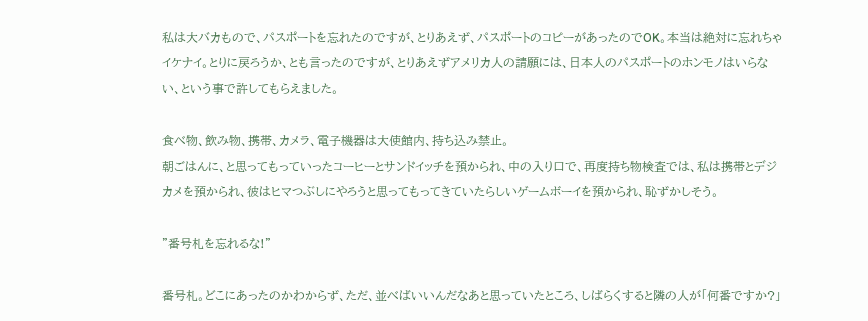私は大バカもので、パスポートを忘れたのですが、とりあえず、パスポートのコピーがあったのでOK。本当は絶対に忘れちゃイケナイ。とりに戻ろうか、とも言ったのですが、とりあえずアメリカ人の請願には、日本人のパスポートのホンモノはいらない、という事で許してもらえました。

食べ物、飲み物、携帯、カメラ、電子機器は大使館内、持ち込み禁止。
朝ごはんに、と思ってもっていったコーヒーとサンドイッチを預かられ、中の入り口で、再度持ち物検査では、私は携帯とデジカメを預かられ、彼はヒマつぶしにやろうと思ってもってきていたらしいゲームボーイを預かられ、恥ずかしそう。

”番号札を忘れるな!”

番号札。どこにあったのかわからず、ただ、並べばいいんだなあと思っていたところ、しばらくすると隣の人が「何番ですか?」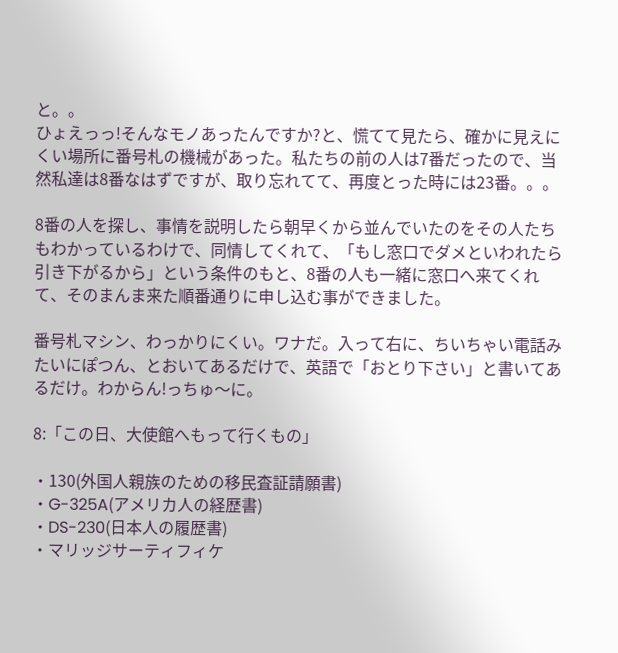と。。
ひょえっっ!そんなモノあったんですか?と、慌てて見たら、確かに見えにくい場所に番号札の機械があった。私たちの前の人は7番だったので、当然私達は8番なはずですが、取り忘れてて、再度とった時には23番。。。

8番の人を探し、事情を説明したら朝早くから並んでいたのをその人たちもわかっているわけで、同情してくれて、「もし窓口でダメといわれたら引き下がるから」という条件のもと、8番の人も一緒に窓口へ来てくれて、そのまんま来た順番通りに申し込む事ができました。

番号札マシン、わっかりにくい。ワナだ。入って右に、ちいちゃい電話みたいにぽつん、とおいてあるだけで、英語で「おとり下さい」と書いてあるだけ。わからん!っちゅ〜に。

8:「この日、大使館へもって行くもの」

・130(外国人親族のための移民査証請願書)
・G-325A(アメリカ人の経歴書)
・DS-230(日本人の履歴書)
・マリッジサーティフィケ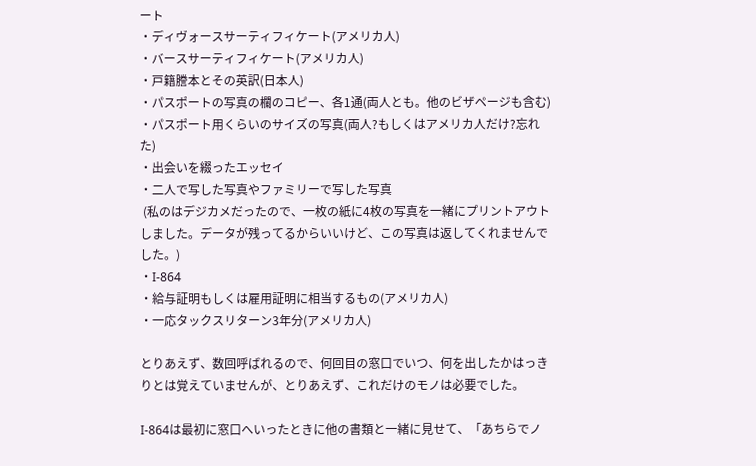ート
・ディヴォースサーティフィケート(アメリカ人)
・バースサーティフィケート(アメリカ人)
・戸籍謄本とその英訳(日本人)
・パスポートの写真の欄のコピー、各1通(両人とも。他のビザページも含む)
・パスポート用くらいのサイズの写真(両人?もしくはアメリカ人だけ?忘れた)
・出会いを綴ったエッセイ
・二人で写した写真やファミリーで写した写真
 (私のはデジカメだったので、一枚の紙に4枚の写真を一緒にプリントアウトしました。データが残ってるからいいけど、この写真は返してくれませんでした。)
・I-864
・給与証明もしくは雇用証明に相当するもの(アメリカ人)
・一応タックスリターン3年分(アメリカ人)

とりあえず、数回呼ばれるので、何回目の窓口でいつ、何を出したかはっきりとは覚えていませんが、とりあえず、これだけのモノは必要でした。

I-864は最初に窓口へいったときに他の書類と一緒に見せて、「あちらでノ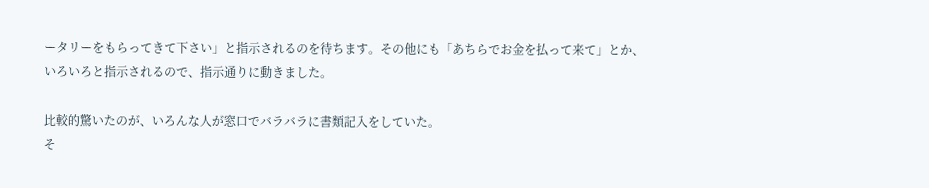ータリーをもらってきて下さい」と指示されるのを待ちます。その他にも「あちらでお金を払って来て」とか、いろいろと指示されるので、指示通りに動きました。

比較的驚いたのが、いろんな人が窓口でバラバラに書類記入をしていた。
そ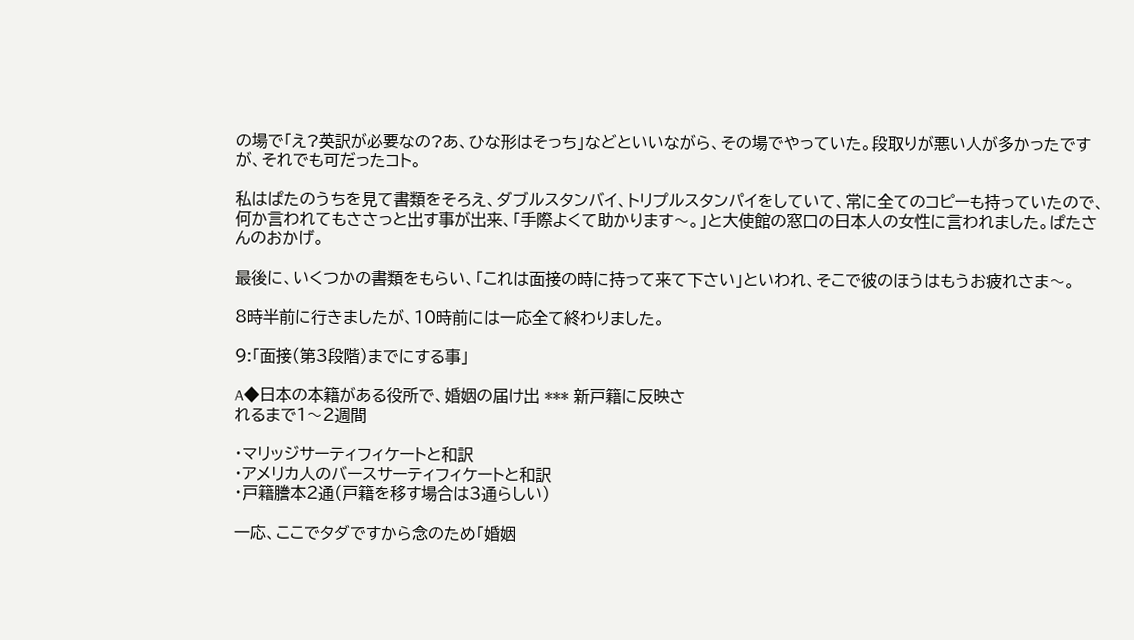の場で「え?英訳が必要なの?あ、ひな形はそっち」などといいながら、その場でやっていた。段取りが悪い人が多かったですが、それでも可だったコト。

私はぱたのうちを見て書類をそろえ、ダブルスタンバイ、トリプルスタンパイをしていて、常に全てのコピーも持っていたので、何か言われてもささっと出す事が出来、「手際よくて助かります〜。」と大使館の窓口の日本人の女性に言われました。ぱたさんのおかげ。

最後に、いくつかの書類をもらい、「これは面接の時に持って来て下さい」といわれ、そこで彼のほうはもうお疲れさま〜。

8時半前に行きましたが、10時前には一応全て終わりました。

9:「面接(第3段階)までにする事」

A◆日本の本籍がある役所で、婚姻の届け出 *** 新戸籍に反映さ
れるまで1〜2週間

・マリッジサーティフィケートと和訳
・アメリカ人のバースサーティフィケートと和訳
・戸籍謄本2通(戸籍を移す場合は3通らしい)

一応、ここでタダですから念のため「婚姻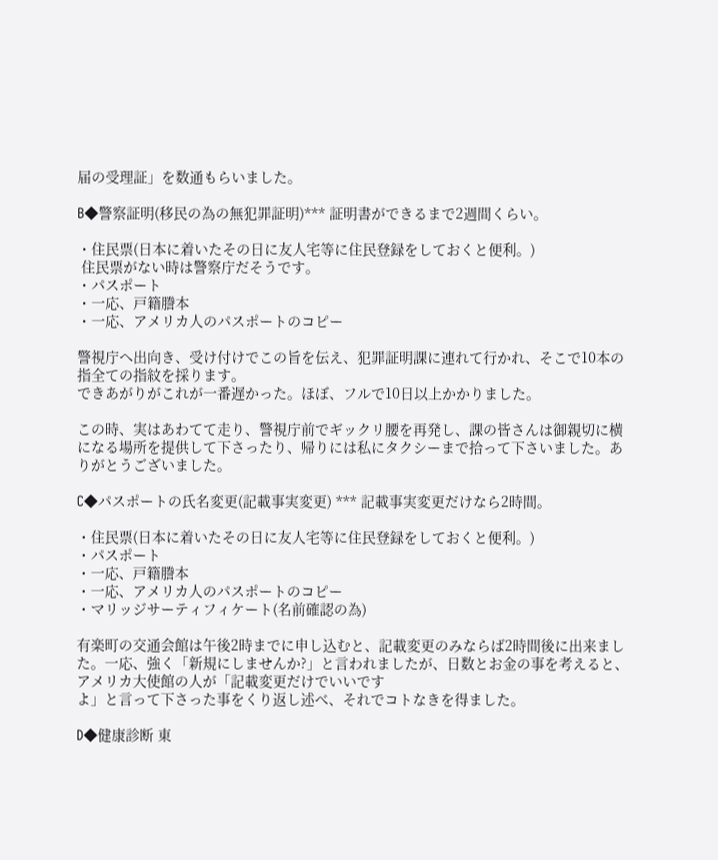届の受理証」を数通もらいました。

B◆警察証明(移民の為の無犯罪証明)*** 証明書ができるまで2週間くらい。

・住民票(日本に着いたその日に友人宅等に住民登録をしておくと便利。)
 住民票がない時は警察庁だそうです。
・パスポート
・一応、戸籍謄本
・一応、アメリカ人のパスポートのコピー

警視庁へ出向き、受け付けでこの旨を伝え、犯罪証明課に連れて行かれ、そこで10本の指全ての指紋を採ります。
できあがりがこれが一番遅かった。ほぼ、フルで10日以上かかりました。

この時、実はあわてて走り、警視庁前でギックリ腰を再発し、課の皆さんは御親切に横になる場所を提供して下さったり、帰りには私にタクシーまで拾って下さいました。ありがとうございました。

C◆パスポートの氏名変更(記載事実変更) *** 記載事実変更だけなら2時間。

・住民票(日本に着いたその日に友人宅等に住民登録をしておくと便利。)
・パスポート
・一応、戸籍謄本
・一応、アメリカ人のパスポートのコピー
・マリッジサーティフィケート(名前確認の為)

有楽町の交通会館は午後2時までに申し込むと、記載変更のみならば2時間後に出来ました。一応、強く「新規にしませんか?」と言われましたが、日数とお金の事を考えると、アメリカ大使館の人が「記載変更だけでいいです
よ」と言って下さった事をくり返し述べ、それでコトなきを得ました。

D◆健康診断 東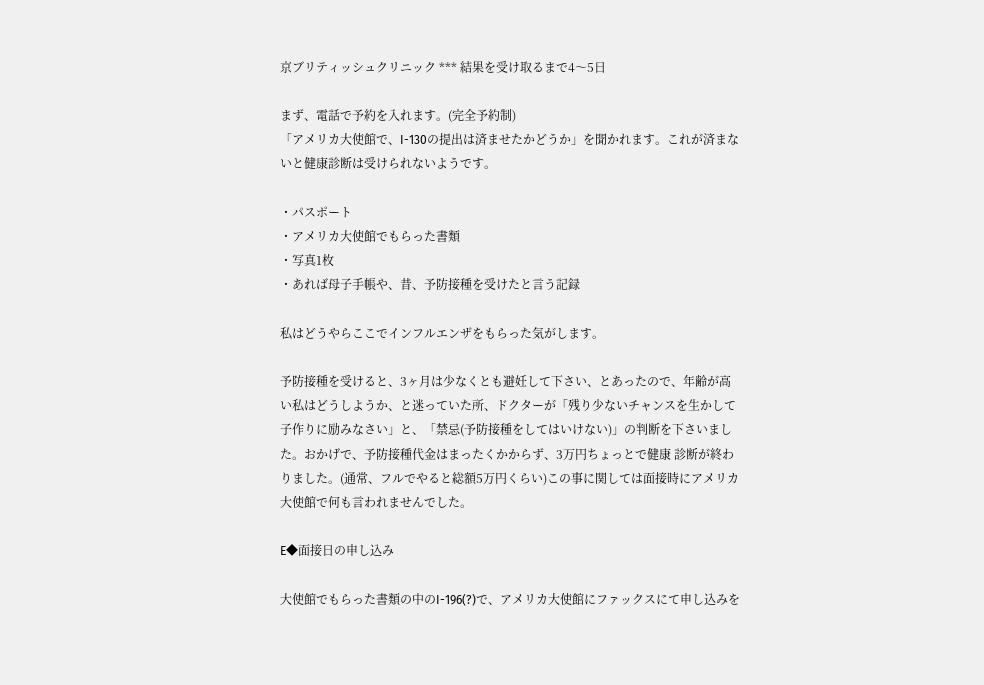京ブリティッシュクリニック *** 結果を受け取るまで4〜5日

まず、電話で予約を入れます。(完全予約制)
「アメリカ大使館で、I-130の提出は済ませたかどうか」を聞かれます。これが済まないと健康診断は受けられないようです。

・パスポート
・アメリカ大使館でもらった書類
・写真1枚
・あれば母子手帳や、昔、予防接種を受けたと言う記録

私はどうやらここでインフルエンザをもらった気がします。

予防接種を受けると、3ヶ月は少なくとも避妊して下さい、とあったので、年齢が高い私はどうしようか、と迷っていた所、ドクターが「残り少ないチャンスを生かして子作りに励みなさい」と、「禁忌(予防接種をしてはいけない)」の判断を下さいました。おかげで、予防接種代金はまったくかからず、3万円ちょっとで健康 診断が終わりました。(通常、フルでやると総額5万円くらい)この事に関しては面接時にアメリカ大使館で何も言われませんでした。

E◆面接日の申し込み

大使館でもらった書類の中のI-196(?)で、アメリカ大使館にファックスにて申し込みを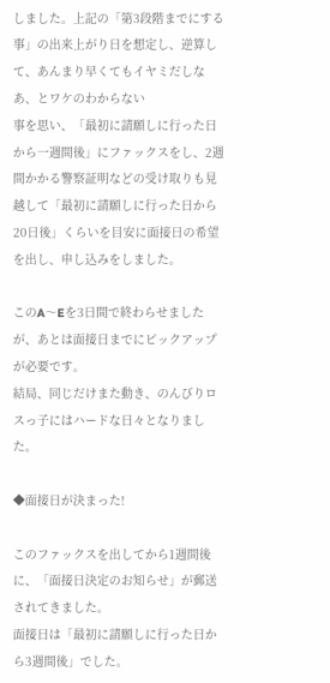しました。上記の「第3段階までにする事」の出来上がり日を想定し、逆算して、あんまり早くてもイヤミだしなあ、とワケのわからない
事を思い、「最初に請願しに行った日から一週間後」にファックスをし、2週間かかる警察証明などの受け取りも見越して「最初に請願しに行った日から20日後」くらいを目安に面接日の希望を出し、申し込みをしました。

このA〜Eを3日間で終わらせましたが、あとは面接日までにピックアップが必要です。
結局、同じだけまた動き、のんびりロスっ子にはハードな日々となりました。

◆面接日が決まった!

このファックスを出してから1週間後に、「面接日決定のお知らせ」が郵送されてきました。
面接日は「最初に請願しに行った日から3週間後」でした。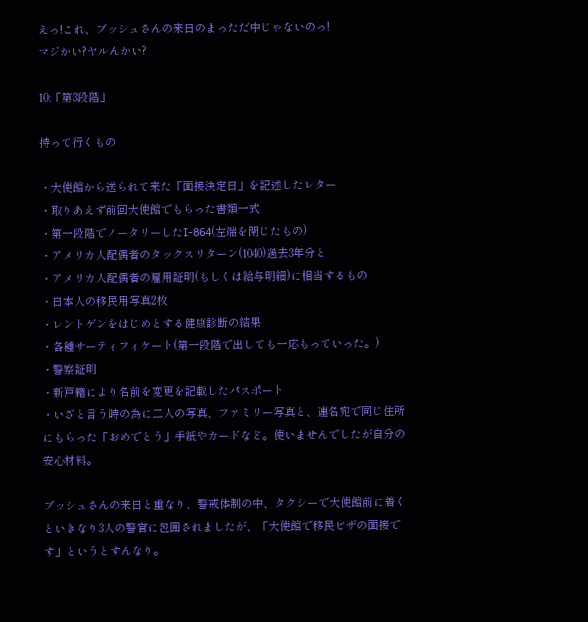えっ!これ、ブッシュさんの来日のまっただ中じゃないのっ!
マジかい?ヤルんかい?

10:「第3段階」

持って行くもの

・大使館から送られて来た「面接決定日」を記述したレター
・取りあえず前回大使館でもらった書類一式
・第一段階でノータリーしたI-864(左端を閉じたもの)
・アメリカ人配偶者のタックスリターン(1040)過去3年分と
・アメリカ人配偶者の雇用証明(もしくは給与明細)に相当するもの
・日本人の移民用写真2枚
・レントゲンをはじめとする健康診断の結果
・各種サーティフィケート(第一段階で出しても一応もっていった。)
・警察証明
・新戸籍により名前を変更を記載したパスポート
・いざと言う時の為に二人の写真、ファミリー写真と、連名宛で同じ住所にもらった「おめでとう」手紙やカードなど。使いませんでしたが自分の安心材料。

ブッシュさんの来日と重なり、警戒体制の中、タクシーで大使館前に着くといきなり3人の警官に包囲されましたが、「大使館で移民ビザの面接です」というとすんなり。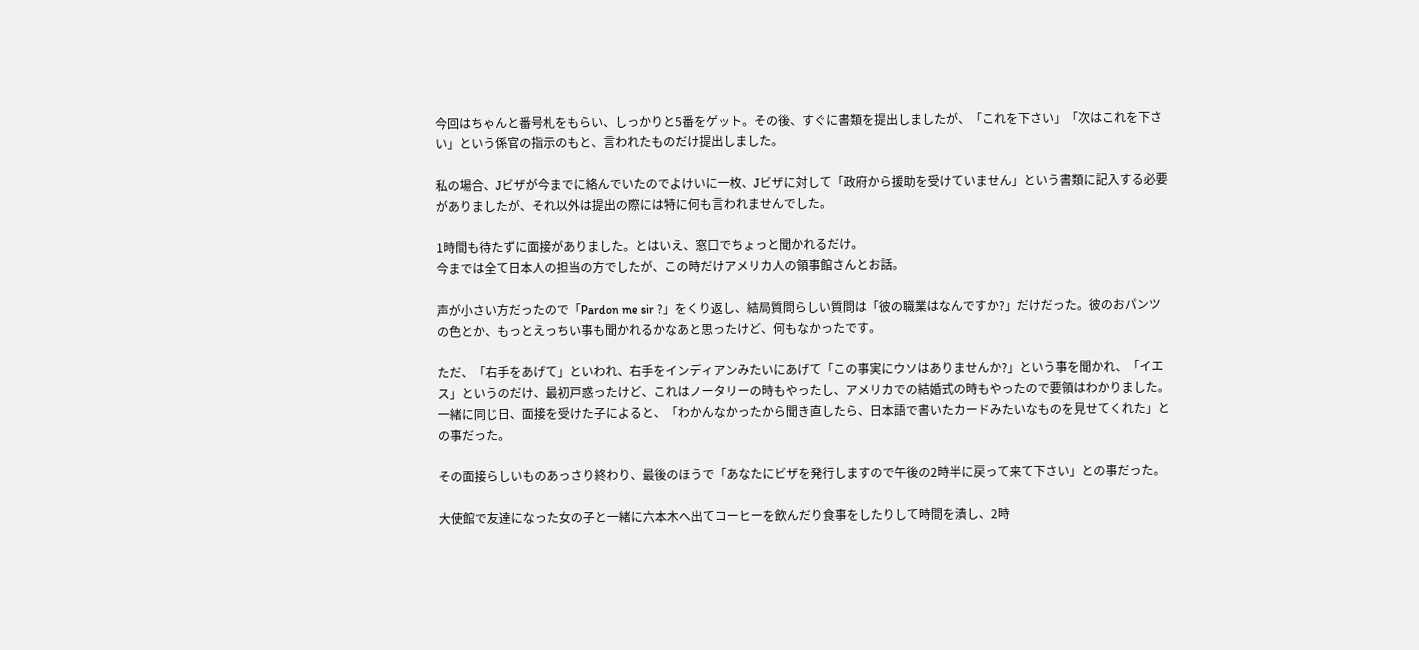今回はちゃんと番号札をもらい、しっかりと5番をゲット。その後、すぐに書類を提出しましたが、「これを下さい」「次はこれを下さい」という係官の指示のもと、言われたものだけ提出しました。

私の場合、Jビザが今までに絡んでいたのでよけいに一枚、Jビザに対して「政府から援助を受けていません」という書類に記入する必要がありましたが、それ以外は提出の際には特に何も言われませんでした。

1時間も待たずに面接がありました。とはいえ、窓口でちょっと聞かれるだけ。
今までは全て日本人の担当の方でしたが、この時だけアメリカ人の領事館さんとお話。

声が小さい方だったので「Pardon me sir ?」をくり返し、結局質問らしい質問は「彼の職業はなんですか?」だけだった。彼のおパンツの色とか、もっとえっちい事も聞かれるかなあと思ったけど、何もなかったです。

ただ、「右手をあげて」といわれ、右手をインディアンみたいにあげて「この事実にウソはありませんか?」という事を聞かれ、「イエス」というのだけ、最初戸惑ったけど、これはノータリーの時もやったし、アメリカでの結婚式の時もやったので要領はわかりました。一緒に同じ日、面接を受けた子によると、「わかんなかったから聞き直したら、日本語で書いたカードみたいなものを見せてくれた」との事だった。

その面接らしいものあっさり終わり、最後のほうで「あなたにビザを発行しますので午後の2時半に戻って来て下さい」との事だった。

大使館で友達になった女の子と一緒に六本木へ出てコーヒーを飲んだり食事をしたりして時間を潰し、2時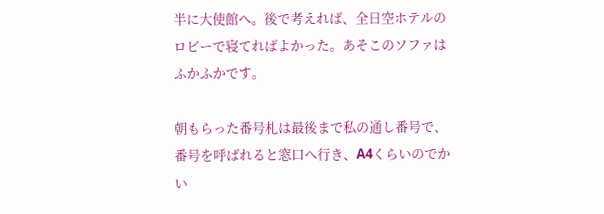半に大使館へ。後で考えれば、全日空ホテルのロビーで寝てればよかった。あそこのソファはふかふかです。

朝もらった番号札は最後まで私の通し番号で、番号を呼ばれると窓口へ行き、A4くらいのでかい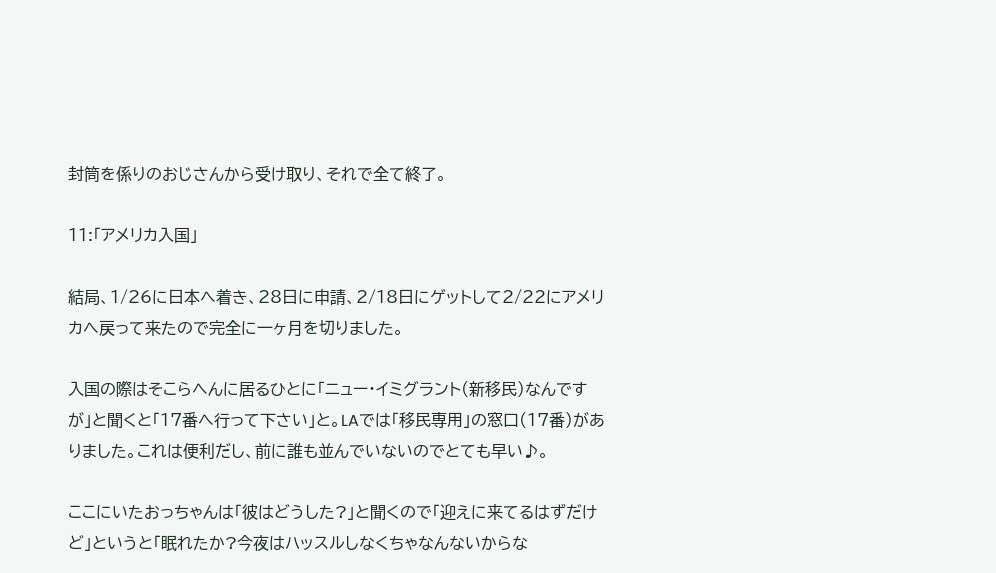封筒を係りのおじさんから受け取り、それで全て終了。

11:「アメリカ入国」

結局、1/26に日本へ着き、28日に申請、2/18日にゲットして2/22にアメリカへ戻って来たので完全に一ヶ月を切りました。

入国の際はそこらへんに居るひとに「ニュー・イミグラント(新移民)なんですが」と聞くと「17番へ行って下さい」と。LAでは「移民専用」の窓口(17番)がありました。これは便利だし、前に誰も並んでいないのでとても早い♪。

ここにいたおっちゃんは「彼はどうした?」と聞くので「迎えに来てるはずだけど」というと「眠れたか?今夜はハッスルしなくちゃなんないからな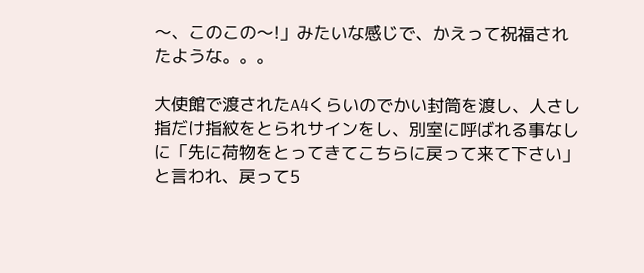〜、このこの〜!」みたいな感じで、かえって祝福されたような。。。

大使館で渡されたA4くらいのでかい封筒を渡し、人さし指だけ指紋をとられサインをし、別室に呼ばれる事なしに「先に荷物をとってきてこちらに戻って来て下さい」と言われ、戻って5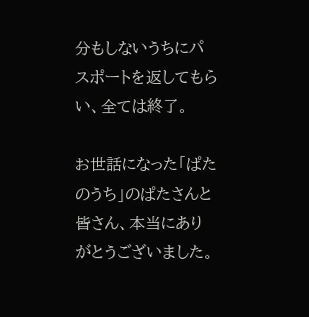分もしないうちにパスポートを返してもらい、全ては終了。

お世話になった「ぱたのうち」のぱたさんと皆さん、本当にありがとうございました。